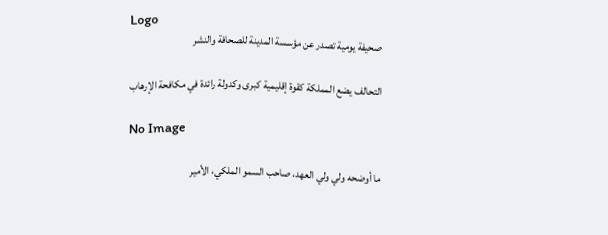Logo
صحيفة يومية تصدر عن مؤسسة المدينة للصحافة والنشر

التحالف يضع المملكة كقوة إقليمية كبرى وكدولة رائدة في مكافحة الإرهاب

No Image

ما أوضحه ولي ولي العهد، صاحب السمو الملكي، الأمير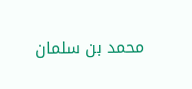محمد بن سلمان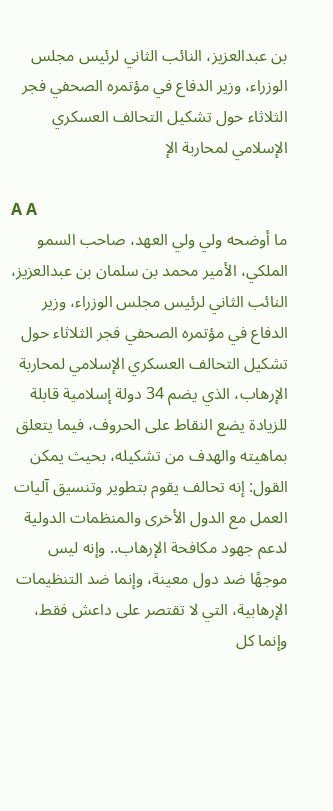بن عبدالعزيز، النائب الثاني لرئيس مجلس الوزراء، وزير الدفاع في مؤتمره الصحفي فجر الثلاثاء حول تشكيل التحالف العسكري الإسلامي لمحاربة الإ

A A
ما أوضحه ولي ولي العهد، صاحب السمو الملكي، الأمير محمد بن سلمان بن عبدالعزيز، النائب الثاني لرئيس مجلس الوزراء، وزير الدفاع في مؤتمره الصحفي فجر الثلاثاء حول تشكيل التحالف العسكري الإسلامي لمحاربة الإرهاب، الذي يضم 34 دولة إسلامية قابلة للزيادة يضع النقاط على الحروف، فيما يتعلق بماهيته والهدف من تشكيله، بحيث يمكن القول: إنه تحالف يقوم بتطوير وتنسيق آليات العمل مع الدول الأخرى والمنظمات الدولية لدعم جهود مكافحة الإرهاب.. وإنه ليس موجهًا ضد دول معينة، وإنما ضد التنظيمات الإرهابية، التي لا تقتصر على داعش فقط، وإنما كل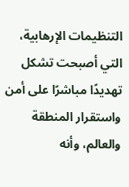التنظيمات الإرهابية، التي أصبحت تشكل تهديدًا مباشرًا على أمن واستقرار المنطقة والعالم، وأنه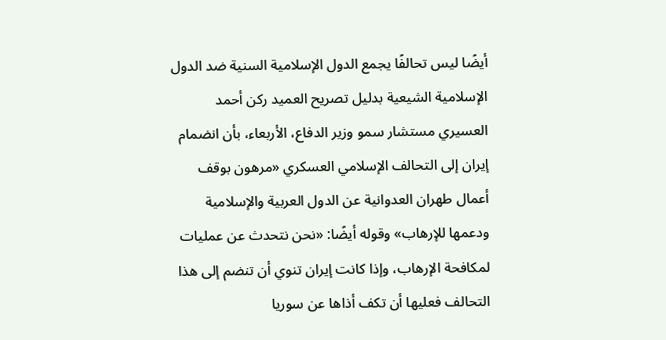أيضًا ليس تحالفًا يجمع الدول الإسلامية السنية ضد الدول الإسلامية الشيعية بدليل تصريح العميد ركن أحمد العسيري مستشار سمو وزير الدفاع، الأربعاء، بأن انضمام إيران إلى التحالف الإسلامي العسكري «مرهون بوقف أعمال طهران العدوانية عن الدول العربية والإسلامية ودعمها للإرهاب» وقوله أيضًا: «نحن نتحدث عن عمليات لمكافحة الإرهاب، وإذا كانت إيران تنوي أن تنضم إلى هذا التحالف فعليها أن تكف أذاها عن سوريا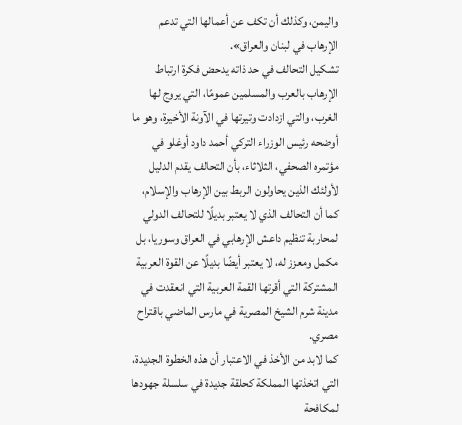واليمن، وكذلك أن تكف عن أعمالها التي تدعم الإرهاب في لبنان والعراق».
تشكيل التحالف في حد ذاته يدحض فكرة ارتباط الإرهاب بالعرب والمسلمين عمومًا، التي يروج لها الغرب، والتي ازدادت وتيرتها في الآونة الأخيرة، وهو ما أوضحه رئيس الوزراء التركي أحمد داود أوغلو في مؤتمره الصحفي، الثلاثاء، بأن التحالف يقدم الدليل لأولئك الذين يحاولون الربط بين الإرهاب والإسلام، كما أن التحالف الذي لا يعتبر بديلًا للتحالف الدولي لمحاربة تنظيم داعش الإرهابي في العراق وسوريا، بل مكمل ومعزز له، لا يعتبر أيضًا بديلًا عن القوة العربية المشتركة التي أقرتها القمة العربية التي انعقدت في مدينة شرم الشيخ المصرية في مارس الماضي باقتراح مصري.
كما لابد من الأخذ في الاعتبار أن هذه الخطوة الجديدة، التي اتخذتها المملكة كحلقة جديدة في سلسلة جهودها لمكافحة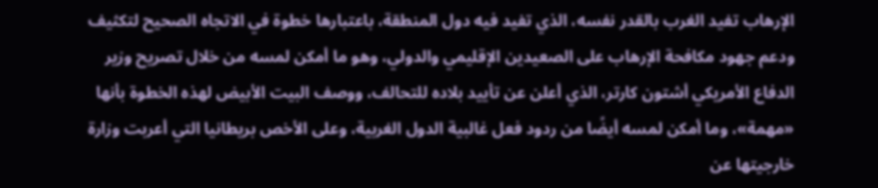الإرهاب تفيد الغرب بالقدر نفسه، الذي تفيد فيه دول المنطقة، باعتبارها خطوة في الاتجاه الصحيح لتكثيف ودعم جهود مكافحة الإرهاب على الصعيدين الإقليمي والدولي، وهو ما أمكن لمسه من خلال تصريح وزير الدفاع الأمريكي أشتون كارتر، الذي أعلن عن تأييد بلاده للتحالف، ووصف البيت الأبيض لهذه الخطوة بأنها «مهمة»، وما أمكن لمسه أيضًا من ردود فعل غالبية الدول الغربية، وعلى الأخص بريطانيا التي أعربت وزارة خارجيتها عن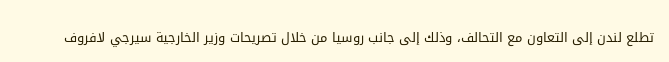تطلع لندن إلى التعاون مع التحالف، وذلك إلى جانب روسيا من خلال تصريحات وزير الخارجية سيرجي لافروف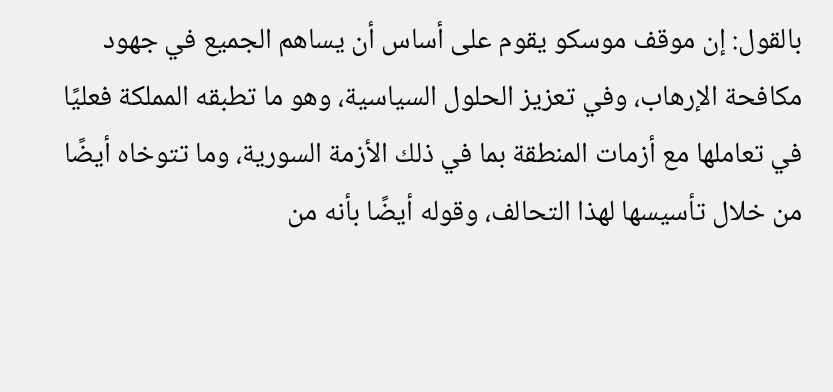بالقول: إن موقف موسكو يقوم على أساس أن يساهم الجميع في جهود مكافحة الإرهاب، وفي تعزيز الحلول السياسية، وهو ما تطبقه المملكة فعليًا في تعاملها مع أزمات المنطقة بما في ذلك الأزمة السورية، وما تتوخاه أيضًا من خلال تأسيسها لهذا التحالف، وقوله أيضًا بأنه من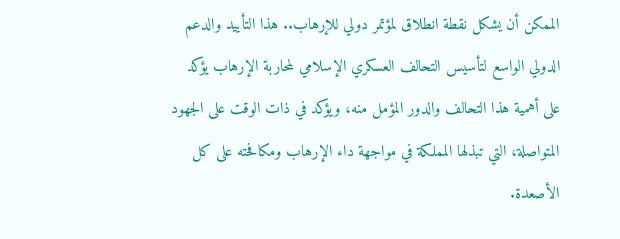الممكن أن يشكل نقطة انطلاق لمؤتمر دولي للإرهاب.. هذا التأييد والدعم الدولي الواسع لتأسيس التحالف العسكري الإسلامي لمحاربة الإرهاب يؤكد على أهمية هذا التحالف والدور المؤمل منه، ويؤكد في ذات الوقت على الجهود المتواصلة، التي تبذلها المملكة في مواجهة داء الإرهاب ومكافحته على كل الأصعدة.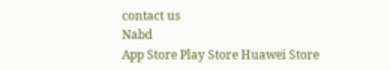contact us
Nabd
App Store Play Store Huawei Store